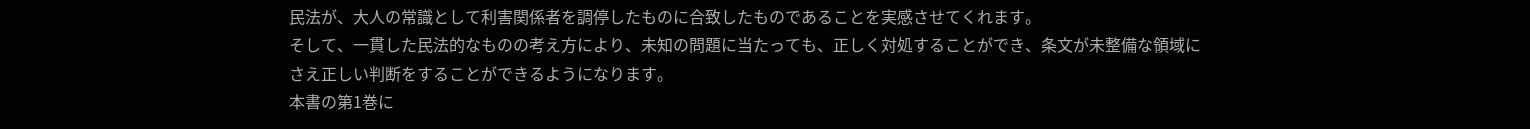民法が、大人の常識として利害関係者を調停したものに合致したものであることを実感させてくれます。
そして、一貫した民法的なものの考え方により、未知の問題に当たっても、正しく対処することができ、条文が未整備な領域にさえ正しい判断をすることができるようになります。
本書の第1巻に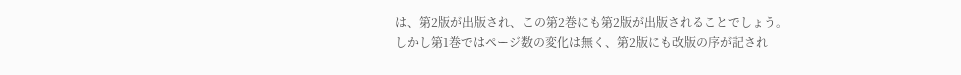は、第2版が出版され、この第2巻にも第2版が出版されることでしょう。
しかし第1巻ではページ数の変化は無く、第2版にも改版の序が記され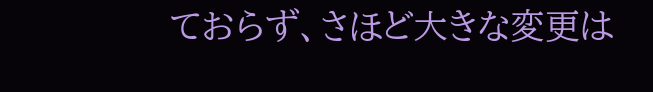ておらず、さほど大きな変更は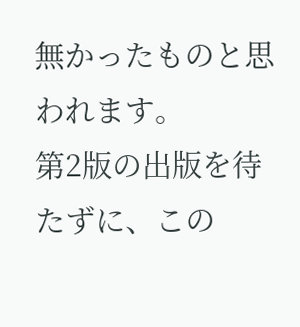無かったものと思われます。
第2版の出版を待たずに、この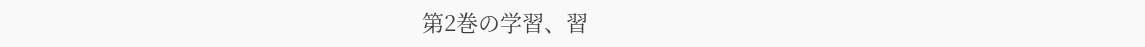第2巻の学習、習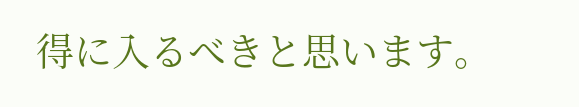得に入るべきと思います。